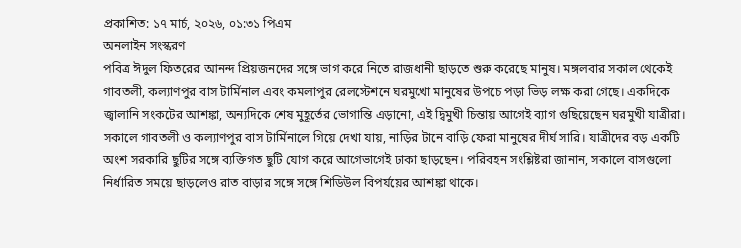প্রকাশিত: ১৭ মার্চ, ২০২৬, ০১:৩১ পিএম
অনলাইন সংস্করণ
পবিত্র ঈদুল ফিতরের আনন্দ প্রিয়জনদের সঙ্গে ভাগ করে নিতে রাজধানী ছাড়তে শুরু করেছে মানুষ। মঙ্গলবার সকাল থেকেই গাবতলী, কল্যাণপুর বাস টার্মিনাল এবং কমলাপুর রেলস্টেশনে ঘরমুখো মানুষের উপচে পড়া ভিড় লক্ষ করা গেছে। একদিকে জ্বালানি সংকটের আশঙ্কা, অন্যদিকে শেষ মুহূর্তের ভোগান্তি এড়ানো, এই দ্বিমুখী চিন্তায় আগেই ব্যাগ গুছিয়েছেন ঘরমুখী যাত্রীরা।
সকালে গাবতলী ও কল্যাণপুর বাস টার্মিনালে গিয়ে দেখা যায়, নাড়ির টানে বাড়ি ফেরা মানুষের দীর্ঘ সারি। যাত্রীদের বড় একটি অংশ সরকারি ছুটির সঙ্গে ব্যক্তিগত ছুটি যোগ করে আগেভাগেই ঢাকা ছাড়ছেন। পরিবহন সংশ্লিষ্টরা জানান, সকালে বাসগুলো নির্ধারিত সময়ে ছাড়লেও রাত বাড়ার সঙ্গে সঙ্গে শিডিউল বিপর্যয়ের আশঙ্কা থাকে।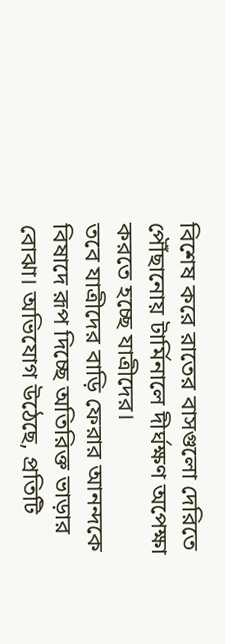বিশেষ করে রাতের বাসগুলো দেরিতে পৌঁছানোয় টার্মিনালে দীর্ঘক্ষণ অপেক্ষা করতে হচ্ছে যাত্রীদের।
তবে যাত্রীদের বাড়ি ফেরার আনন্দকে বিষাদে রূপ দিচ্ছে অতিরিক্ত ভাড়ার বোঝা। অভিযোগ উঠেছে, প্রতিটি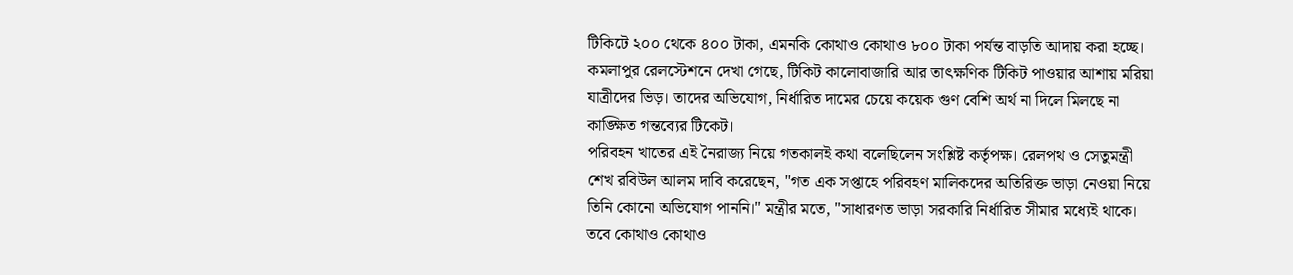টিকিটে ২০০ থেকে ৪০০ টাকা, এমনকি কোথাও কোথাও ৮০০ টাকা পর্যন্ত বাড়তি আদায় করা হচ্ছে। কমলাপুর রেলস্টেশনে দেখা গেছে, টিকিট কালোবাজারি আর তাৎক্ষণিক টিকিট পাওয়ার আশায় মরিয়া যাত্রীদের ভিড়। তাদের অভিযোগ, নির্ধারিত দামের চেয়ে কয়েক গুণ বেশি অর্থ না দিলে মিলছে না কাঙ্ক্ষিত গন্তব্যের টিকেট।
পরিবহন খাতের এই নৈরাজ্য নিয়ে গতকালই কথা বলেছিলেন সংশ্লিষ্ট কর্তৃপক্ষ। রেলপথ ও সেতুমন্ত্রী শেখ রবিউল আলম দাবি করেছেন, "গত এক সপ্তাহে পরিবহণ মালিকদের অতিরিক্ত ভাড়া নেওয়া নিয়ে তিনি কোনো অভিযোগ পাননি।" মন্ত্রীর মতে, "সাধারণত ভাড়া সরকারি নির্ধারিত সীমার মধ্যেই থাকে। তবে কোথাও কোথাও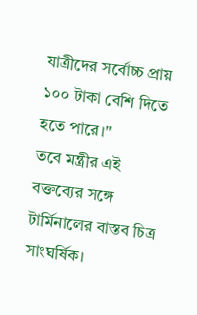যাত্রীদের সর্বোচ্চ প্রায় ১০০ টাকা বেশি দিতে হতে পারে।"
তবে মন্ত্রীর এই বক্তব্যের সঙ্গে টার্মিনালের বাস্তব চিত্র সাংঘর্ষিক।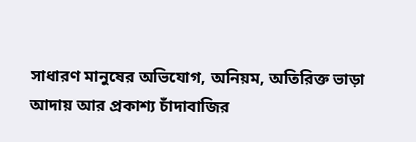সাধারণ মানুষের অভিযোগ, অনিয়ম, অতিরিক্ত ভাড়া আদায় আর প্রকাশ্য চাঁদাবাজির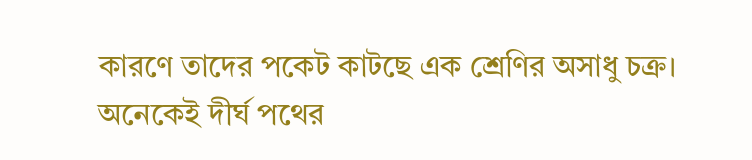কারণে তাদের পকেট কাটছে এক শ্রেণির অসাধু চক্র।
অনেকেই দীর্ঘ পথের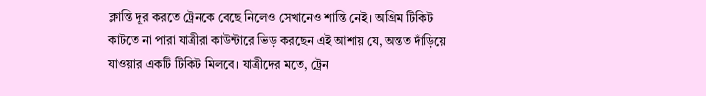ক্লান্তি দূর করতে ট্রেনকে বেছে নিলেও সেখানেও শান্তি নেই। অগ্রিম টিকিট কাটতে না পারা যাত্রীরা কাউন্টারে ভিড় করছেন এই আশায় যে, অন্তত দাঁড়িয়ে যাওয়ার একটি টিকিট মিলবে। যাত্রীদের মতে, ট্রেন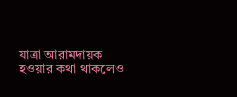যাত্রা আরামদায়ক হওয়ার কথা থাকলেও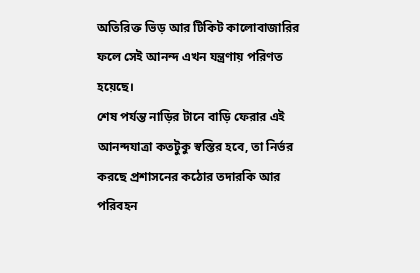অতিরিক্ত ভিড় আর টিকিট কালোবাজারির ফলে সেই আনন্দ এখন যন্ত্রণায় পরিণত হয়েছে।
শেষ পর্যন্ত নাড়ির টানে বাড়ি ফেরার এই আনন্দযাত্রা কতটুকু স্বস্তির হবে, তা নির্ভর করছে প্রশাসনের কঠোর তদারকি আর পরিবহন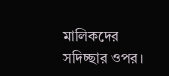মালিকদের সদিচ্ছার ওপর।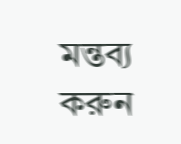মন্তব্য করুন